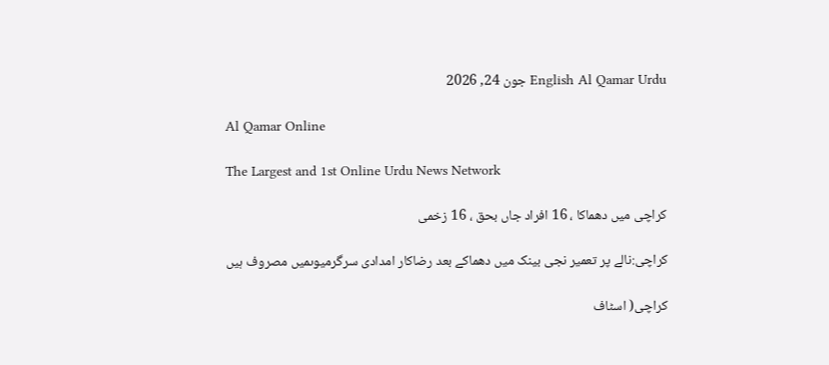English Al Qamar Urdu جون 24, 2026

Al Qamar Online

The Largest and 1st Online Urdu News Network

کراچی میں دھماکا ، 16 افراد جاں بحق ، 16 زخمی

کراچی:نالے پر تعمیر نجی بینک میں دھماکے بعد رضاکار امدادی سرگرمیوںمیں مصروف ہیں

کراچی( اسٹاف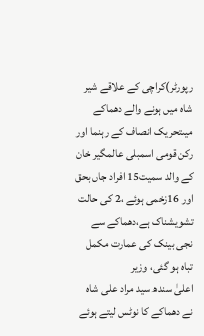رپورٹر)کراچی کے علاقے شیر شاہ میں ہونے والے دھماکے میںتحریک انصاف کے رہنما اور رکن قومی اسمبلی عالمگیر خان کے والد سمیت15 افراد جاں بحق اور 16زخمی ہوئے ،2 کی حالت تشویشناک ہے،دھماکے سے نجی بینک کی عمارت مکمل تباہ ہو گئی، وزیر
اعلیٰ سندھ سید مراد علی شاہ نے دھماکے کا نوٹس لیتے ہوئے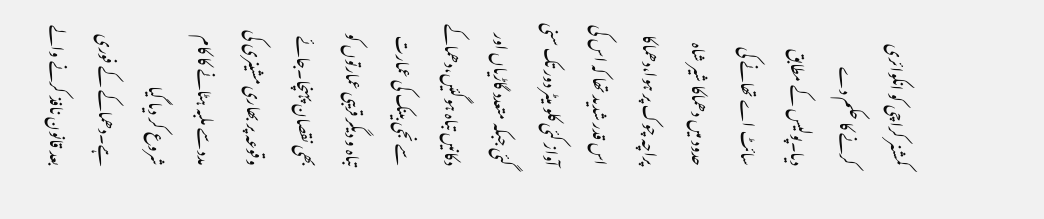کمشنر کراچی کو انکوائری کرنے کا حکم دے دیا۔پولیس کے مطابق سائٹ اے تھانے کی حدود میں دھماکا شیر شاہ پراچہ چوک پر ہوا،دھماکا اس قدر شدید تھا کہ اس کی آواز کئی کلو میٹر دور تک سنی گئی جبکہ متعدد گاڑیاں اور دکانیں تباہ ہوگئیں،دھماکے سے نجی بینک کی عمارت تباہ و دیگر قریبی عمارتوں کو بھی نقصان پہنچا۔جائے وقوعہ پر بھاری مشینری کی مدد سے ملبہ ہٹانے کا کام شروع کر دیا گیا ہے۔دھماکے کے فوری بعد قانون نافذ کرنے والے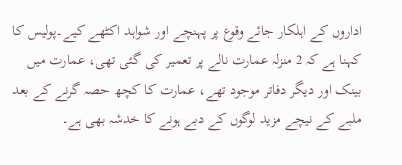اداروں کے اہلکار جائے وقوع پر پہنچے اور شواہد اکٹھے کیے۔پولیس کا کہنا ہے کہ 2 منزلہ عمارت نالے پر تعمیر کی گئی تھی، عمارت میں بینک اور دیگر دفاتر موجود تھے، عمارت کا کچھ حصہ گرنے کے بعد ملبے کے نیچے مزید لوگوں کے دبے ہونے کا خدشہ بھی ہے۔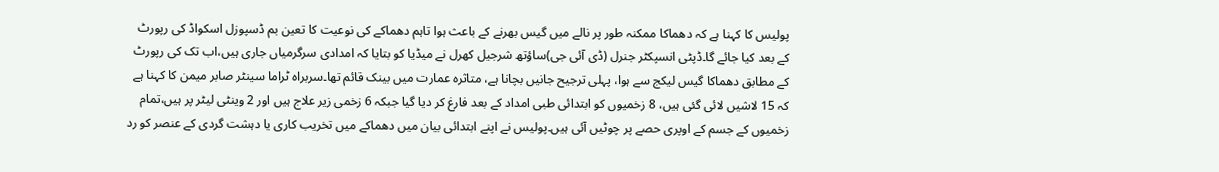پولیس کا کہنا ہے کہ دھماکا ممکنہ طور پر نالے میں گیس بھرنے کے باعث ہوا تاہم دھماکے کی نوعیت کا تعین بم ڈسپوزل اسکواڈ کی رپورٹ کے بعد کیا جائے گا۔ڈپٹی انسپکٹر جنرل (ڈی آئی جی)ساؤتھ شرجیل کھرل نے میڈیا کو بتایا کہ امدادی سرگرمیاں جاری ہیں،اب تک کی رپورٹ کے مطابق دھماکا گیس لیکج سے ہوا، پہلی ترجیح جانیں بچانا ہے، متاثرہ عمارت میں بینک قائم تھا۔سربراہ ٹراما سینٹر صابر میمن کا کہنا ہے کہ 15 لاشیں لائی گئی ہیں، 8 زخمیوں کو ابتدائی طبی امداد کے بعد فارغ کر دیا گیا جبکہ 6 زخمی زیر علاج ہیں اور 2 وینٹی لیٹر پر ہیں،تمام زخمیوں کے جسم کے اوپری حصے پر چوٹیں آئی ہیں۔پولیس نے اپنے ابتدائی بیان میں دھماکے میں تخریب کاری یا دہشت گردی کے عنصر کو رد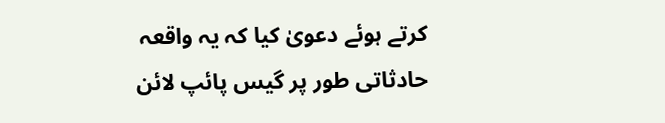کرتے ہوئے دعویٰ کیا کہ یہ واقعہ حادثاتی طور پر گیس پائپ لائن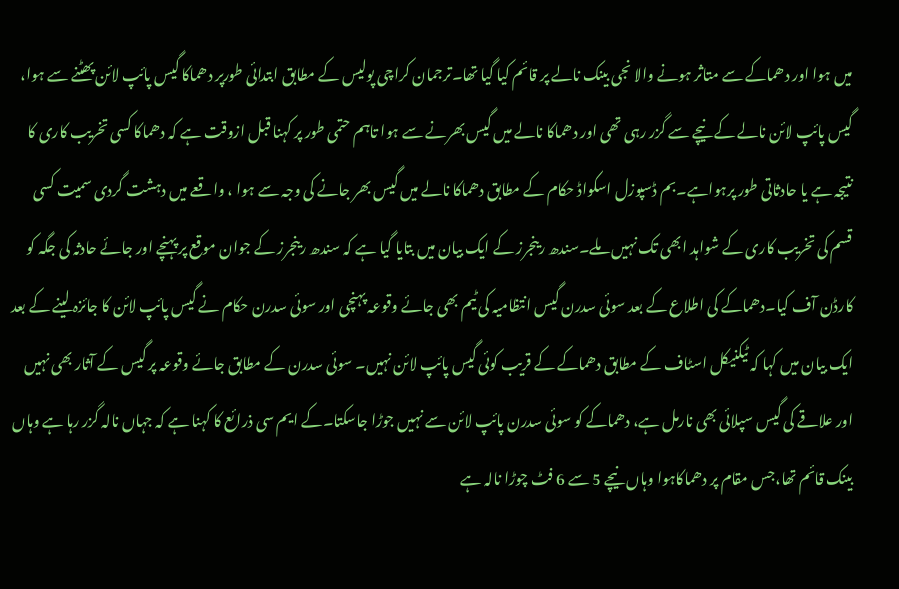میں ہوا اور دھماکے سے متاثر ہونے والا نجی بینک نالے پر قائم کیا گیا تھا۔ترجمان کراچی پولیس کے مطابق ابتدائی طورپر دھماکا گیس پائپ لائن پھٹنے سے ہوا، گیس پائپ لائن نالے کے نیچے سے گزر رہی تھی اور دھماکا نالے میں گیس بھرنے سے ہوا تاہم حتمی طور پر کہنا قبل ازوقت ہے کہ دھماکا کسی تخریب کاری کا نتیجہ ہے یا حادثاتی طور پرہواہے۔بم ڈسپوزل اسکواڈ حکام کے مطابق دھماکا نالے میں گیس بھر جانے کی وجہ سے ہوا ، واقعے میں دہشت گردی سمیت کسی قسم کی تخریب کاری کے شواہد ابھی تک نہیں ملے۔سندھ رینجرز کے ایک بیان میں بتایا گیا ہے کہ سندھ رینجرز کے جوان موقع پر پہنچے اور جائے حادثہ کی جگہ کو کارڈن آف کیا۔دھماکے کی اطلاع کے بعد سوئی سدرن گیس انتظامیہ کی ٹیم بھی جائے وقوعہ پہنچی اور سوئی سدرن حکام نے گیس پائپ لائن کا جائزہ لینے کے بعد ایک بیان میں کہا کہ ٹیکنیکل اسٹاف کے مطابق دھماکے کے قریب کوئی گیس پائپ لائن نہیں۔ سوئی سدرن کے مطابق جائے وقوعہ پر گیس کے آثار بھی نہیں اور علاقے کی گیس سپلائی بھی نارمل ہے، دھماکے کو سوئی سدرن پائپ لائن سے نہیں جوڑا جاسکتا۔کے ایم سی ذرائع کا کہنا ہے کہ جہاں نالہ گزر رہا ہے وہاں بینک قائم تھا،جس مقام پر دھماکاہوا وہاں نیچے 5 سے 6 فٹ چوڑا نالہ ہے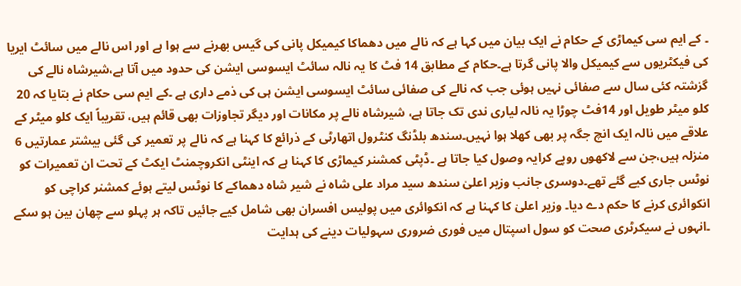۔ کے ایم سی کیماڑی کے حکام نے ایک بیان میں کہا ہے کہ نالے میں دھماکا کیمیکل پانی کی گیس بھرنے سے ہوا ہے اور اس نالے میں سائٹ ایریا کی فیکٹریوں سے کیمیکل والا پانی گرتا ہے۔حکام کے مطابق 14 فٹ کا یہ نالہ سائٹ ایسوسی ایشن کی حدود میں آتا ہے،شیرشاہ نالے کی گزشتہ کئی سال سے صفائی نہیں ہوئی جب کہ نالے کی صفائی سائٹ ایسوسی ایشن ہی کی ذمے داری ہے ۔کے ایم سی حکام نے بتایا کہ 20 کلو میٹر طویل اور 14فٹ چوڑا یہ نالہ لیاری ندی تک جاتا ہے، شیرشاہ نالے پر مکانات اور دیگر تجاوزات بھی قائم ہیں، تقریباً ایک کلو میٹر کے علاقے میں نالہ ایک انچ جگہ پر بھی کھلا ہوا نہیں۔سندھ بلڈنگ کنٹرول اتھارٹی کے ذرائع کا کہنا ہے کہ نالے پر تعمیر کی گئی بیشتر عمارتیں 6 منزلہ ہیں،جن سے لاکھوں روپے کرایہ وصول کیا جاتا ہے ۔ڈپٹی کمشنر کیماڑی کا کہنا ہے کہ اینٹی انکروچمنٹ ایکٹ کے تحت ان تعمیرات کو نوٹس جاری کیے گئے تھے۔دوسری جانب وزیر اعلیٰ سندھ سید مراد علی شاہ نے شیر شاہ دھماکے کا نوٹس لیتے ہوئے کمشنر کراچی کو انکوائری کرنے کا حکم دے دیا۔ وزیر اعلیٰ کا کہنا ہے کہ انکوائری میں پولیس افسران بھی شامل کیے جائیں تاکہ ہر پہلو سے چھان بین ہو سکے ۔انہوں نے سیکرٹری صحت کو سول اسپتال میں فوری ضروری سہولیات دینے کی ہدایت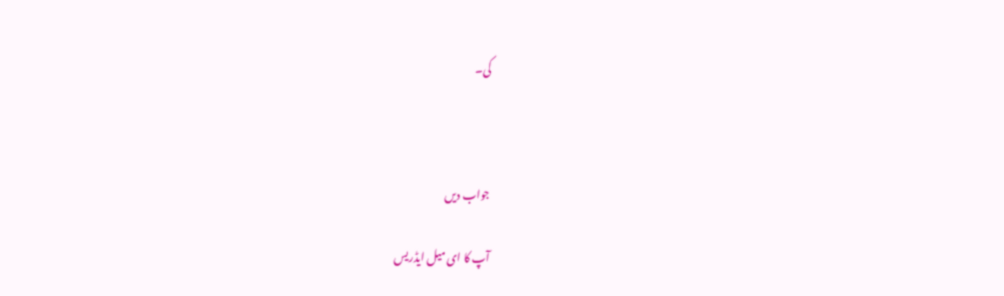کی۔



جواب دیں

آپ کا ای میل ایڈریس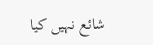شائع نہیں کیا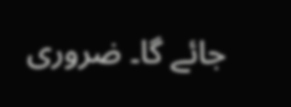جائے گا۔ ضروری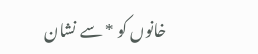خانوں کو * سے نشان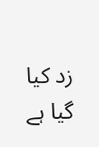زد کیا گیا ہے